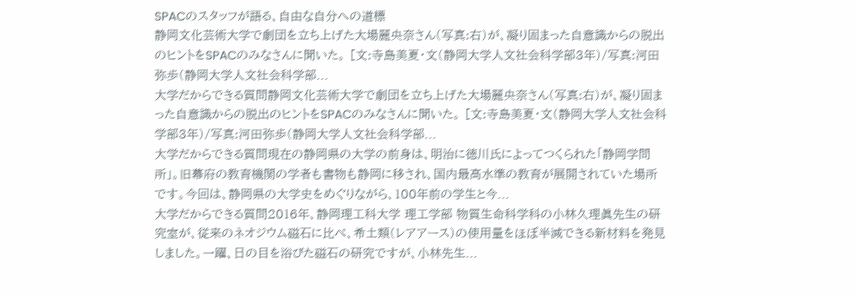SPACのスタッフが語る、自由な自分への道標
静岡文化芸術大学で劇団を立ち上げた大場麗央奈さん(写真:右)が、凝り固まった自意識からの脱出のヒントをSPACのみなさんに聞いた。 [文:寺島美夏・文(静岡大学人文社会科学部3年)/写真:河田弥歩(静岡大学人文社会科学部...
大学だからできる質問静岡文化芸術大学で劇団を立ち上げた大場麗央奈さん(写真:右)が、凝り固まった自意識からの脱出のヒントをSPACのみなさんに聞いた。 [文:寺島美夏・文(静岡大学人文社会科学部3年)/写真:河田弥歩(静岡大学人文社会科学部...
大学だからできる質問現在の静岡県の大学の前身は、明治に徳川氏によってつくられた「静岡学問所」。旧幕府の教育機関の学者も書物も静岡に移され、国内最高水準の教育が展開されていた場所です。今回は、静岡県の大学史をめぐりながら、100年前の学生と今...
大学だからできる質問2016年、静岡理工科大学 理工学部 物質生命科学科の小林久理眞先生の研究室が、従来のネオジウム磁石に比べ、希土類(レアアース)の使用量をほぼ半減できる新材料を発見しました。一躍、日の目を浴びた磁石の研究ですが、小林先生...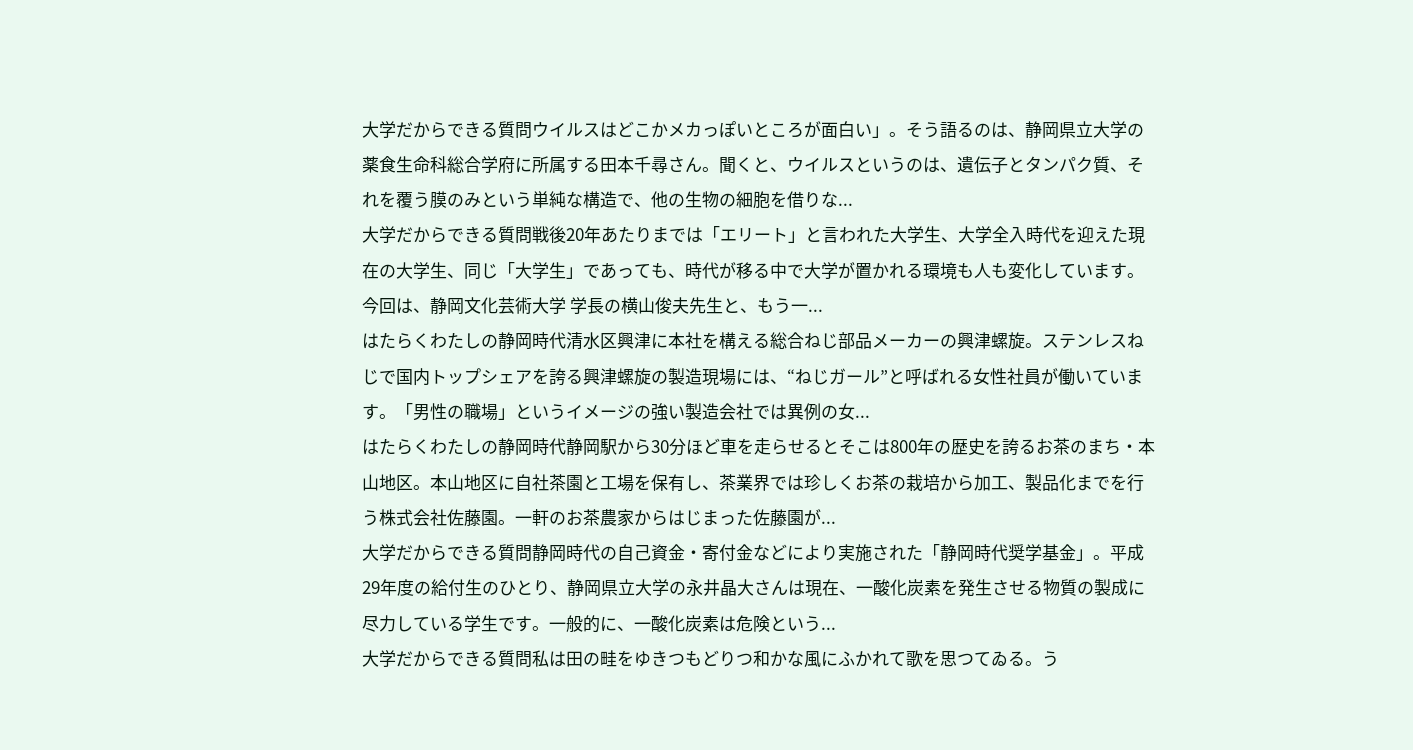大学だからできる質問ウイルスはどこかメカっぽいところが面白い」。そう語るのは、静岡県立大学の薬食生命科総合学府に所属する田本千尋さん。聞くと、ウイルスというのは、遺伝子とタンパク質、それを覆う膜のみという単純な構造で、他の生物の細胞を借りな...
大学だからできる質問戦後20年あたりまでは「エリート」と言われた大学生、大学全入時代を迎えた現在の大学生、同じ「大学生」であっても、時代が移る中で大学が置かれる環境も人も変化しています。今回は、静岡文化芸術大学 学長の横山俊夫先生と、もう一...
はたらくわたしの静岡時代清水区興津に本社を構える総合ねじ部品メーカーの興津螺旋。ステンレスねじで国内トップシェアを誇る興津螺旋の製造現場には、“ねじガール”と呼ばれる女性社員が働いています。「男性の職場」というイメージの強い製造会社では異例の女...
はたらくわたしの静岡時代静岡駅から30分ほど車を走らせるとそこは800年の歴史を誇るお茶のまち・本山地区。本山地区に自社茶園と工場を保有し、茶業界では珍しくお茶の栽培から加工、製品化までを行う株式会社佐藤園。一軒のお茶農家からはじまった佐藤園が...
大学だからできる質問静岡時代の自己資金・寄付金などにより実施された「静岡時代奨学基金」。平成29年度の給付生のひとり、静岡県立大学の永井晶大さんは現在、一酸化炭素を発生させる物質の製成に尽力している学生です。一般的に、一酸化炭素は危険という...
大学だからできる質問私は田の畦をゆきつもどりつ和かな風にふかれて歌を思つてゐる。う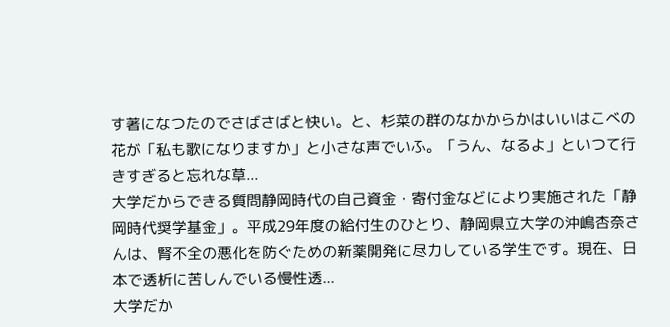す著になつたのでさばさばと快い。と、杉菜の群のなかからかはいいはこべの花が「私も歌になりますか」と小さな声でいふ。「うん、なるよ」といつて行きすぎると忘れな草...
大学だからできる質問静岡時代の自己資金・寄付金などにより実施された「静岡時代奨学基金」。平成29年度の給付生のひとり、静岡県立大学の沖嶋杏奈さんは、腎不全の悪化を防ぐための新薬開発に尽力している学生です。現在、日本で透析に苦しんでいる慢性透...
大学だか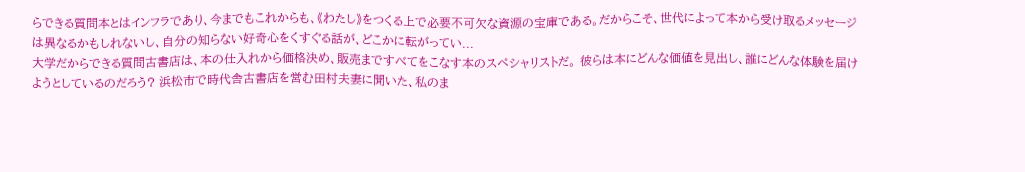らできる質問本とはインフラであり、今までもこれからも、《わたし》をつくる上で必要不可欠な資源の宝庫である。だからこそ、世代によって本から受け取るメッセージは異なるかもしれないし、自分の知らない好奇心をくすぐる話が、どこかに転がってい...
大学だからできる質問古書店は、本の仕入れから価格決め、販売まですべてをこなす本のスペシャリストだ。 彼らは本にどんな価値を見出し、誰にどんな体験を届けようとしているのだろう? 浜松市で時代舎古書店を営む田村夫妻に聞いた、私のま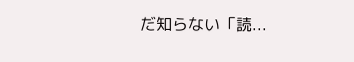だ知らない「読...